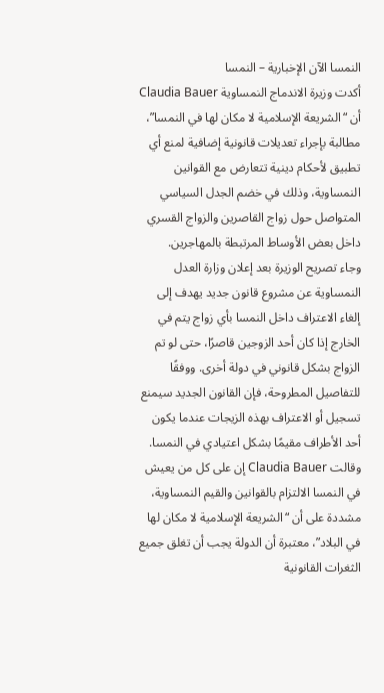النمسا الآن الإخبارية – النمسا
أكدت وزيرة الاندماج النمساوية Claudia Bauer أن “الشريعة الإسلامية لا مكان لها في النمسا”، مطالبة بإجراء تعديلات قانونية إضافية لمنع أي تطبيق لأحكام دينية تتعارض مع القوانين النمساوية، وذلك في خضم الجدل السياسي المتواصل حول زواج القاصرين والزواج القسري داخل بعض الأوساط المرتبطة بالمهاجرين.
وجاء تصريح الوزيرة بعد إعلان وزارة العدل النمساوية عن مشروع قانون جديد يهدف إلى إلغاء الاعتراف داخل النمسا بأي زواج يتم في الخارج إذا كان أحد الزوجين قاصرًا، حتى لو تم الزواج بشكل قانوني في دولة أخرى. ووفقًا للتفاصيل المطروحة، فإن القانون الجديد سيمنع تسجيل أو الاعتراف بهذه الزيجات عندما يكون أحد الأطراف مقيمًا بشكل اعتيادي في النمسا.
وقالت Claudia Bauer إن على كل من يعيش في النمسا الالتزام بالقوانين والقيم النمساوية، مشددة على أن “الشريعة الإسلامية لا مكان لها في البلاد”، معتبرة أن الدولة يجب أن تغلق جميع الثغرات القانونية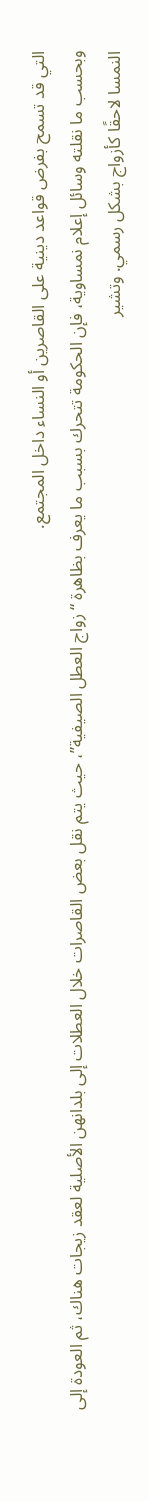التي قد تسمح بفرض قواعد دينية على القاصرين أو النساء داخل المجتمع.
وبحسب ما نقلته وسائل إعلام نمساوية، فإن الحكومة تتحرك بسبب ما يعرف بظاهرة “زواج العطل الصيفية”، حيث يتم نقل بعض القاصرات خلال العطلات إلى بلدانهن الأصلية لعقد زيجات هناك، ثم العودة إلى النمسا لاحقًا كأزواج بشكل رسمي. وتشير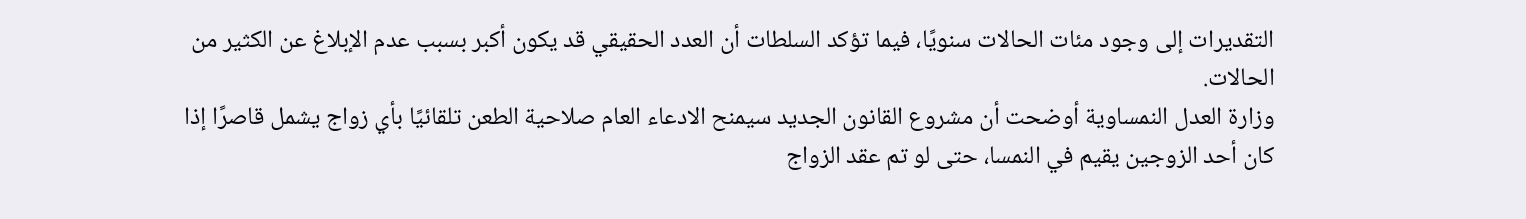التقديرات إلى وجود مئات الحالات سنويًا، فيما تؤكد السلطات أن العدد الحقيقي قد يكون أكبر بسبب عدم الإبلاغ عن الكثير من الحالات.
وزارة العدل النمساوية أوضحت أن مشروع القانون الجديد سيمنح الادعاء العام صلاحية الطعن تلقائيًا بأي زواج يشمل قاصرًا إذا كان أحد الزوجين يقيم في النمسا، حتى لو تم عقد الزواج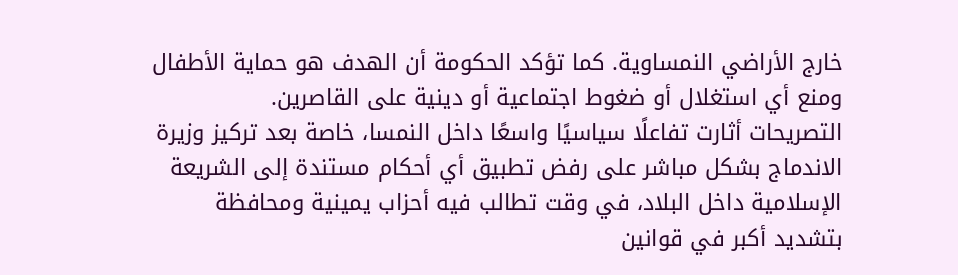خارج الأراضي النمساوية. كما تؤكد الحكومة أن الهدف هو حماية الأطفال ومنع أي استغلال أو ضغوط اجتماعية أو دينية على القاصرين.
التصريحات أثارت تفاعلًا سياسيًا واسعًا داخل النمسا، خاصة بعد تركيز وزيرة الاندماج بشكل مباشر على رفض تطبيق أي أحكام مستندة إلى الشريعة الإسلامية داخل البلاد، في وقت تطالب فيه أحزاب يمينية ومحافظة بتشديد أكبر في قوانين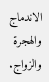الاندماج والهجرة والزواج.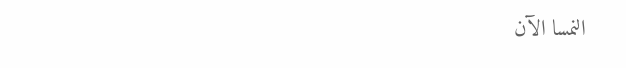النمسا الآن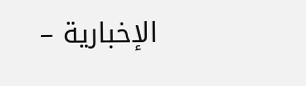الإخبارية –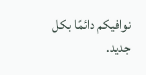نوافيكم دائمًا بكل جديد.